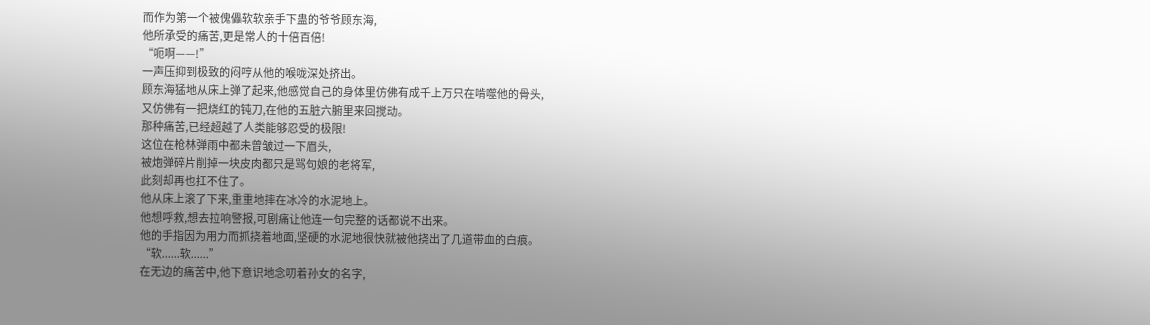而作为第一个被傀儡软软亲手下蛊的爷爷顾东海,
他所承受的痛苦,更是常人的十倍百倍!
“呃啊——!”
一声压抑到极致的闷哼从他的喉咙深处挤出。
顾东海猛地从床上弹了起来,他感觉自己的身体里仿佛有成千上万只在啃噬他的骨头,
又仿佛有一把烧红的钝刀,在他的五脏六腑里来回搅动。
那种痛苦,已经超越了人类能够忍受的极限!
这位在枪林弹雨中都未曾皱过一下眉头,
被炮弹碎片削掉一块皮肉都只是骂句娘的老将军,
此刻却再也扛不住了。
他从床上滚了下来,重重地摔在冰冷的水泥地上。
他想呼救,想去拉响警报,可剧痛让他连一句完整的话都说不出来。
他的手指因为用力而抓挠着地面,坚硬的水泥地很快就被他挠出了几道带血的白痕。
“软......软......”
在无边的痛苦中,他下意识地念叨着孙女的名字,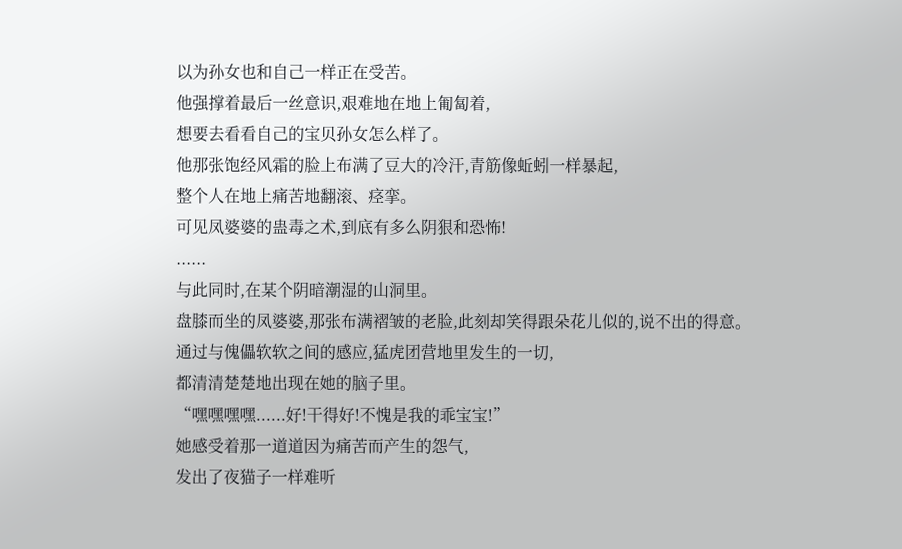以为孙女也和自己一样正在受苦。
他强撑着最后一丝意识,艰难地在地上匍匐着,
想要去看看自己的宝贝孙女怎么样了。
他那张饱经风霜的脸上布满了豆大的冷汗,青筋像蚯蚓一样暴起,
整个人在地上痛苦地翻滚、痉挛。
可见凤婆婆的蛊毒之术,到底有多么阴狠和恐怖!
......
与此同时,在某个阴暗潮湿的山洞里。
盘膝而坐的凤婆婆,那张布满褶皱的老脸,此刻却笑得跟朵花儿似的,说不出的得意。
通过与傀儡软软之间的感应,猛虎团营地里发生的一切,
都清清楚楚地出现在她的脑子里。
“嘿嘿嘿嘿......好!干得好!不愧是我的乖宝宝!”
她感受着那一道道因为痛苦而产生的怨气,
发出了夜猫子一样难听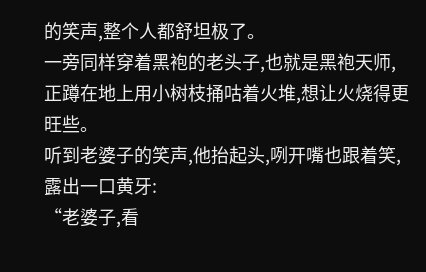的笑声,整个人都舒坦极了。
一旁同样穿着黑袍的老头子,也就是黑袍天师,
正蹲在地上用小树枝捅咕着火堆,想让火烧得更旺些。
听到老婆子的笑声,他抬起头,咧开嘴也跟着笑,露出一口黄牙:
“老婆子,看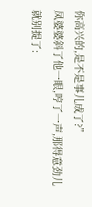你高兴的,是不是事儿成了?”
凤婆婆斜了他一眼,哼了一声,那得意劲儿就别提了: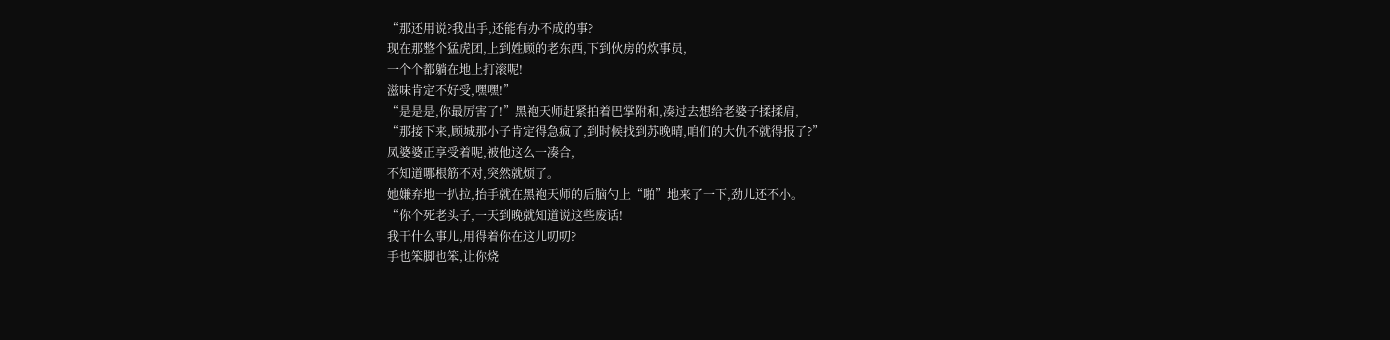“那还用说?我出手,还能有办不成的事?
现在那整个猛虎团,上到姓顾的老东西,下到伙房的炊事员,
一个个都躺在地上打滚呢!
滋味肯定不好受,嘿嘿!”
“是是是,你最厉害了!”黑袍天师赶紧拍着巴掌附和,凑过去想给老婆子揉揉肩,
“那接下来,顾城那小子肯定得急疯了,到时候找到苏晚晴,咱们的大仇不就得报了?”
凤婆婆正享受着呢,被他这么一凑合,
不知道哪根筋不对,突然就烦了。
她嫌弃地一扒拉,抬手就在黑袍天师的后脑勺上“啪”地来了一下,劲儿还不小。
“你个死老头子,一天到晚就知道说这些废话!
我干什么事儿,用得着你在这儿叨叨?
手也笨脚也笨,让你烧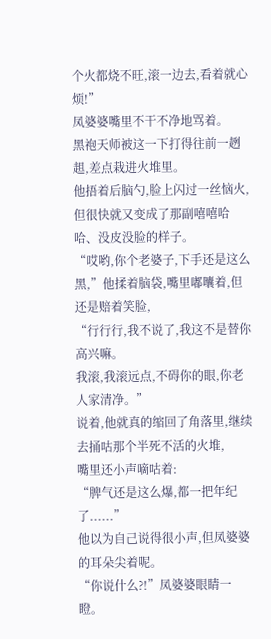个火都烧不旺,滚一边去,看着就心烦!”
凤婆婆嘴里不干不净地骂着。
黑袍天师被这一下打得往前一趔趄,差点栽进火堆里。
他捂着后脑勺,脸上闪过一丝恼火,
但很快就又变成了那副嘻嘻哈哈、没皮没脸的样子。
“哎哟,你个老婆子,下手还是这么黑,”他揉着脑袋,嘴里嘟囔着,但还是赔着笑脸,
“行行行,我不说了,我这不是替你高兴嘛。
我滚,我滚远点,不碍你的眼,你老人家清净。”
说着,他就真的缩回了角落里,继续去捅咕那个半死不活的火堆,
嘴里还小声嘀咕着:
“脾气还是这么爆,都一把年纪了......”
他以为自己说得很小声,但凤婆婆的耳朵尖着呢。
“你说什么?!”凤婆婆眼睛一瞪。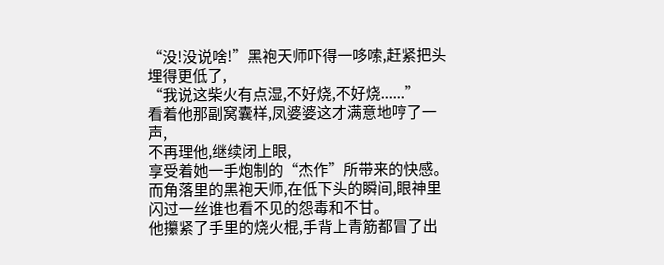“没!没说啥!”黑袍天师吓得一哆嗦,赶紧把头埋得更低了,
“我说这柴火有点湿,不好烧,不好烧......”
看着他那副窝囊样,凤婆婆这才满意地哼了一声,
不再理他,继续闭上眼,
享受着她一手炮制的“杰作”所带来的快感。
而角落里的黑袍天师,在低下头的瞬间,眼神里闪过一丝谁也看不见的怨毒和不甘。
他攥紧了手里的烧火棍,手背上青筋都冒了出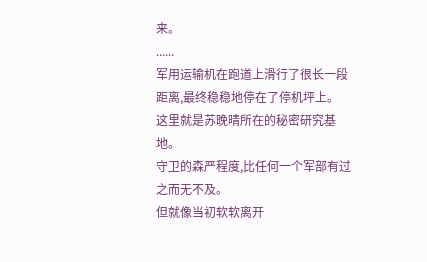来。
......
军用运输机在跑道上滑行了很长一段距离,最终稳稳地停在了停机坪上。
这里就是苏晚晴所在的秘密研究基地。
守卫的森严程度,比任何一个军部有过之而无不及。
但就像当初软软离开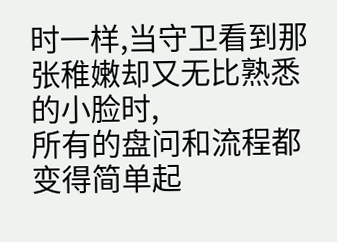时一样,当守卫看到那张稚嫩却又无比熟悉的小脸时,
所有的盘问和流程都变得简单起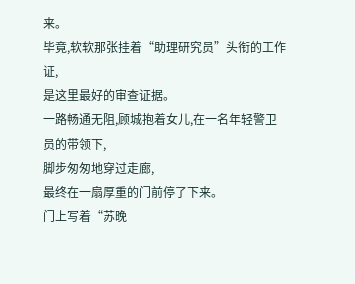来。
毕竟,软软那张挂着“助理研究员”头衔的工作证,
是这里最好的审查证据。
一路畅通无阻,顾城抱着女儿,在一名年轻警卫员的带领下,
脚步匆匆地穿过走廊,
最终在一扇厚重的门前停了下来。
门上写着“苏晚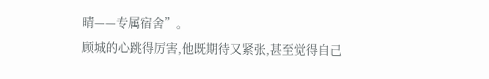晴——专属宿舍”。
顾城的心跳得厉害,他既期待又紧张,甚至觉得自己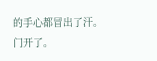的手心都冒出了汗。
门开了。